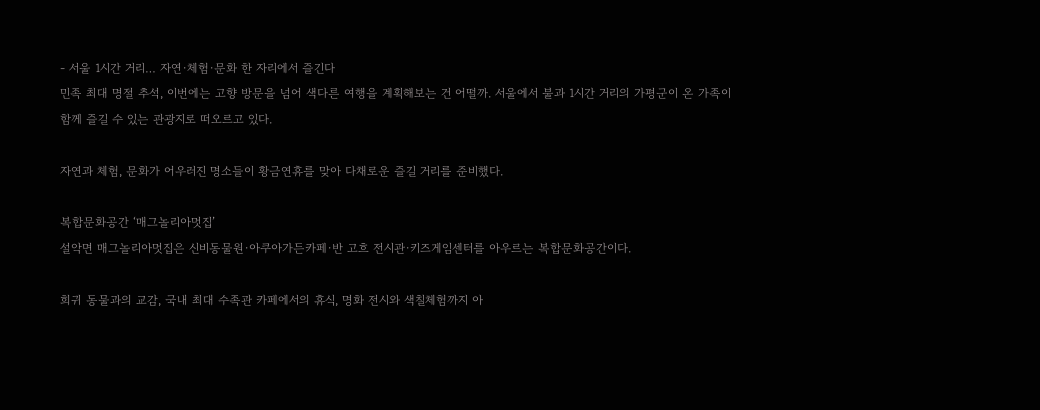- 서울 1시간 거리… 자연·체험·문화 한 자리에서 즐긴다
민족 최대 명절 추석, 이번에는 고향 방문을 넘어 색다른 여행을 계획해보는 건 어떨까. 서울에서 불과 1시간 거리의 가평군이 온 가족이 함께 즐길 수 있는 관광지로 떠오르고 있다.

자연과 체험, 문화가 어우러진 명소들이 황금연휴를 맞아 다채로운 즐길 거리를 준비했다.

복합문화공간 ‘매그놀리아멋집’
설악면 매그놀리아멋집은 신비동물원·아쿠아가든카페·반 고흐 전시관·키즈게임센터를 아우르는 복합문화공간이다.

희귀 동물과의 교감, 국내 최대 수족관 카페에서의 휴식, 명화 전시와 색칠체험까지 아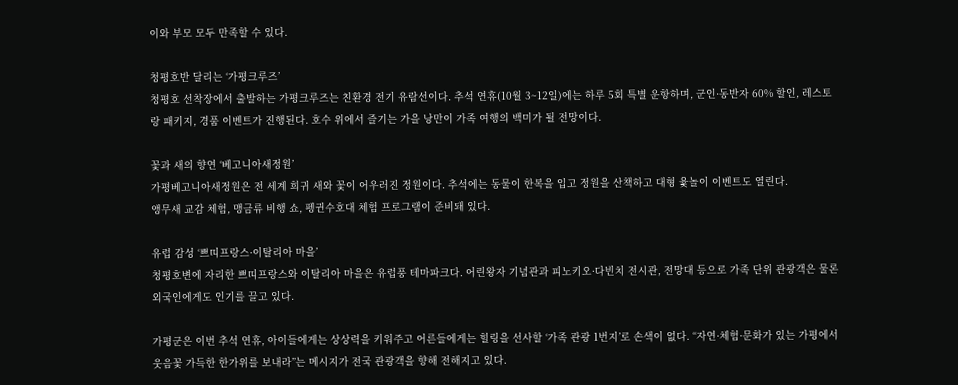이와 부모 모두 만족할 수 있다.

청평호반 달리는 ‘가평크루즈’
청평호 선착장에서 출발하는 가평크루즈는 친환경 전기 유람선이다. 추석 연휴(10월 3~12일)에는 하루 5회 특별 운항하며, 군인·동반자 60% 할인, 레스토랑 패키지, 경품 이벤트가 진행된다. 호수 위에서 즐기는 가을 낭만이 가족 여행의 백미가 될 전망이다.

꽃과 새의 향연 ‘베고니아새정원’
가평베고니아새정원은 전 세계 희귀 새와 꽃이 어우러진 정원이다. 추석에는 동물이 한복을 입고 정원을 산책하고 대형 윷놀이 이벤트도 열린다.
앵무새 교감 체험, 맹금류 비행 쇼, 펭귄수호대 체험 프로그램이 준비돼 있다.

유럽 감성 ‘쁘띠프랑스·이탈리아 마을’
청평호변에 자리한 쁘띠프랑스와 이탈리아 마을은 유럽풍 테마파크다. 어린왕자 기념관과 피노키오·다빈치 전시관, 전망대 등으로 가족 단위 관광객은 물론 외국인에게도 인기를 끌고 있다.

가평군은 이번 추석 연휴, 아이들에게는 상상력을 키워주고 어른들에게는 힐링을 선사할 ‘가족 관광 1번지’로 손색이 없다. “자연·체험·문화가 있는 가평에서 웃음꽃 가득한 한가위를 보내라”는 메시지가 전국 관광객을 향해 전해지고 있다.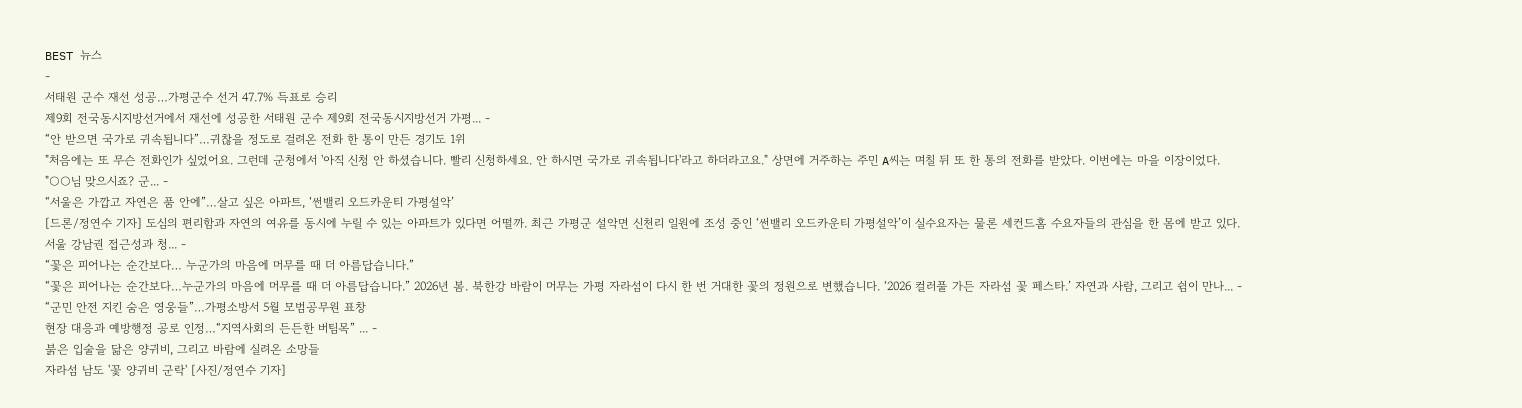BEST 뉴스
-
서태원 군수 재선 성공…가평군수 선거 47.7% 득표로 승리
제9회 전국동시지방선거에서 재선에 성공한 서태원 군수 제9회 전국동시지방선거 가평... -
“안 받으면 국가로 귀속됩니다”…귀찮을 정도로 걸려온 전화 한 통이 만든 경기도 1위
"처음에는 또 무슨 전화인가 싶었어요. 그런데 군청에서 '아직 신청 안 하셨습니다. 빨리 신청하세요. 안 하시면 국가로 귀속됩니다'라고 하더라고요." 상면에 거주하는 주민 A씨는 며칠 뒤 또 한 통의 전화를 받았다. 이번에는 마을 이장이었다. "○○님 맞으시죠? 군... -
“서울은 가깝고 자연은 품 안에”…살고 싶은 아파트, ‘썬밸리 오드카운티 가평설악’
[드론/정연수 기자] 도심의 편리함과 자연의 여유를 동시에 누릴 수 있는 아파트가 있다면 어떨까. 최근 가평군 설악면 신천리 일원에 조성 중인 ‘썬밸리 오드카운티 가평설악’이 실수요자는 물론 세컨드홈 수요자들의 관심을 한 몸에 받고 있다. 서울 강남권 접근성과 청... -
“꽃은 피어나는 순간보다… 누군가의 마음에 머무를 때 더 아름답습니다.”
“꽃은 피어나는 순간보다…누군가의 마음에 머무를 때 더 아름답습니다.” 2026년 봄. 북한강 바람이 머무는 가평 자라섬이 다시 한 번 거대한 꽃의 정원으로 변했습니다. ‘2026 컬러풀 가든 자라섬 꽃 페스타.’ 자연과 사람, 그리고 쉼이 만나... -
“군민 안전 지킨 숨은 영웅들”…가평소방서 5월 모범공무원 표창
현장 대응과 예방행정 공로 인정…“지역사회의 든든한 버팀목” ... -
붉은 입술을 닮은 양귀비, 그리고 바람에 실려온 소망들
자라섬 남도 '꽃 양귀비 군락' [사진/정연수 기자]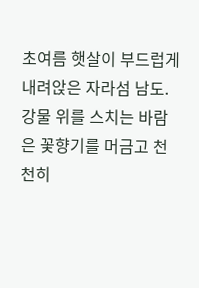초여름 햇살이 부드럽게 내려앉은 자라섬 남도. 강물 위를 스치는 바람은 꽃향기를 머금고 천천히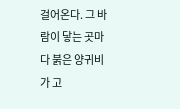걸어온다. 그 바람이 닿는 곳마다 붉은 양귀비가 고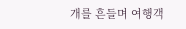개를 흔들며 여행객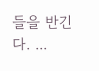들을 반긴다. ...